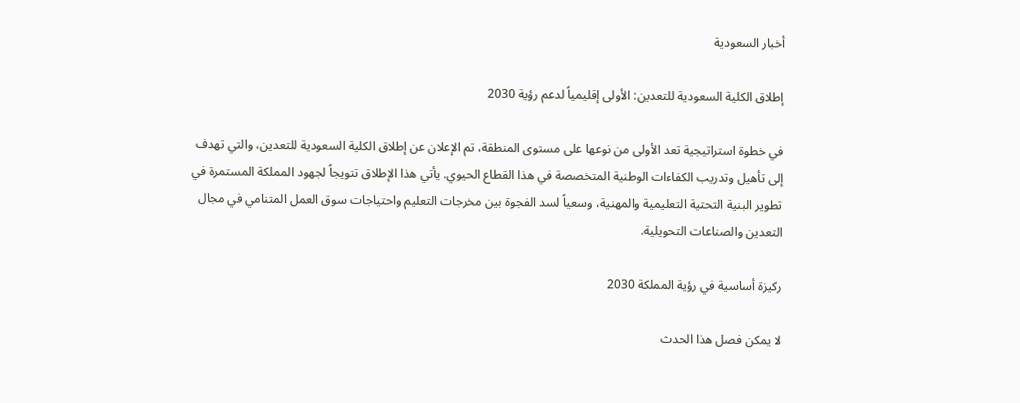أخبار السعودية

إطلاق الكلية السعودية للتعدين: الأولى إقليمياً لدعم رؤية 2030

في خطوة استراتيجية تعد الأولى من نوعها على مستوى المنطقة، تم الإعلان عن إطلاق الكلية السعودية للتعدين، والتي تهدف إلى تأهيل وتدريب الكفاءات الوطنية المتخصصة في هذا القطاع الحيوي. يأتي هذا الإطلاق تتويجاً لجهود المملكة المستمرة في تطوير البنية التحتية التعليمية والمهنية، وسعياً لسد الفجوة بين مخرجات التعليم واحتياجات سوق العمل المتنامي في مجال التعدين والصناعات التحويلية.

ركيزة أساسية في رؤية المملكة 2030

لا يمكن فصل هذا الحدث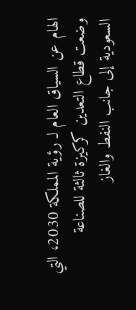الهام عن السياق العام لـ رؤية المملكة 2030، التي وضعت قطاع التعدين كركيزة ثالثة للصناعة السعودية إلى جانب النفط والغاز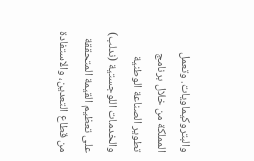والبتروكيماويات. وتعمل المملكة من خلال برنامج تطوير الصناعة الوطنية والخدمات اللوجستية (ندلب) على تعظيم القيمة المتحققة من قطاع التعدين، والاستفادة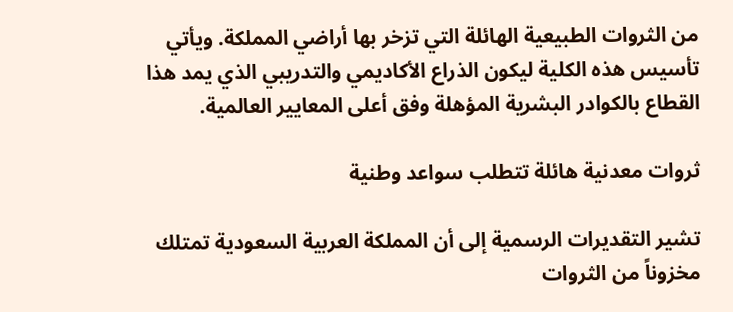من الثروات الطبيعية الهائلة التي تزخر بها أراضي المملكة. ويأتي تأسيس هذه الكلية ليكون الذراع الأكاديمي والتدريبي الذي يمد هذا القطاع بالكوادر البشرية المؤهلة وفق أعلى المعايير العالمية.

ثروات معدنية هائلة تتطلب سواعد وطنية

تشير التقديرات الرسمية إلى أن المملكة العربية السعودية تمتلك مخزوناً من الثروات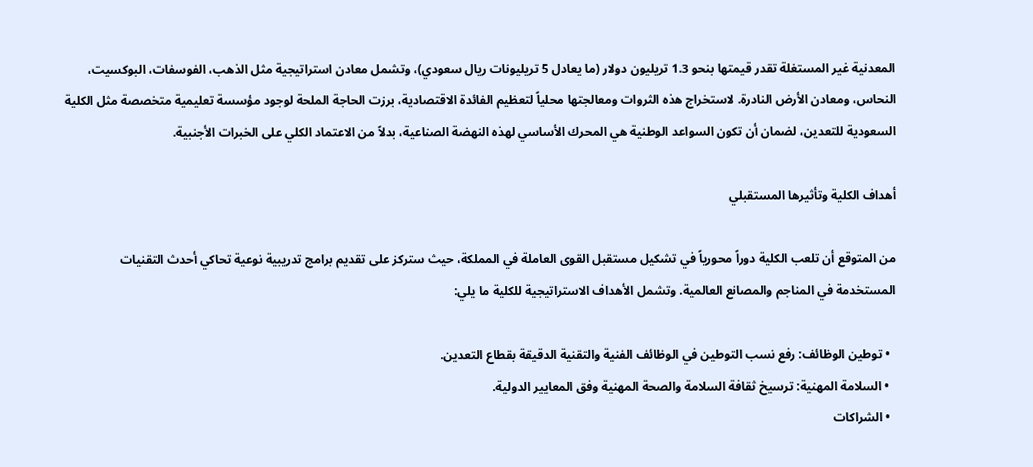المعدنية غير المستغلة تقدر قيمتها بنحو 1.3 تريليون دولار (ما يعادل 5 تريليونات ريال سعودي)، وتشمل معادن استراتيجية مثل الذهب، الفوسفات، البوكسيت، النحاس، ومعادن الأرض النادرة. لاستخراج هذه الثروات ومعالجتها محلياً لتعظيم الفائدة الاقتصادية، برزت الحاجة الملحة لوجود مؤسسة تعليمية متخصصة مثل الكلية السعودية للتعدين، لضمان أن تكون السواعد الوطنية هي المحرك الأساسي لهذه النهضة الصناعية، بدلاً من الاعتماد الكلي على الخبرات الأجنبية.

أهداف الكلية وتأثيرها المستقبلي

من المتوقع أن تلعب الكلية دوراً محورياً في تشكيل مستقبل القوى العاملة في المملكة، حيث ستركز على تقديم برامج تدريبية نوعية تحاكي أحدث التقنيات المستخدمة في المناجم والمصانع العالمية. وتشمل الأهداف الاستراتيجية للكلية ما يلي:

  • توطين الوظائف: رفع نسب التوطين في الوظائف الفنية والتقنية الدقيقة بقطاع التعدين.
  • السلامة المهنية: ترسيخ ثقافة السلامة والصحة المهنية وفق المعايير الدولية.
  • الشراكات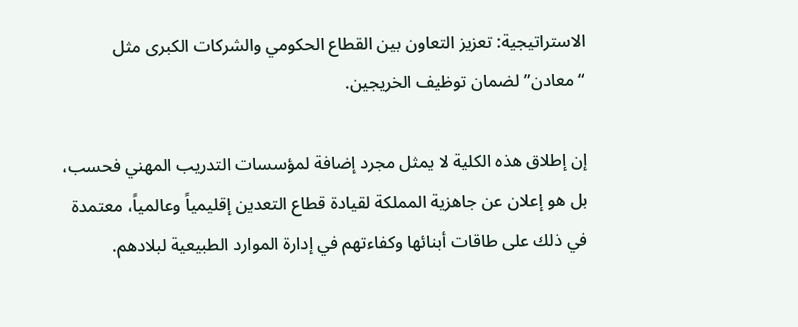الاستراتيجية: تعزيز التعاون بين القطاع الحكومي والشركات الكبرى مثل “معادن” لضمان توظيف الخريجين.

إن إطلاق هذه الكلية لا يمثل مجرد إضافة لمؤسسات التدريب المهني فحسب، بل هو إعلان عن جاهزية المملكة لقيادة قطاع التعدين إقليمياً وعالمياً، معتمدة في ذلك على طاقات أبنائها وكفاءتهم في إدارة الموارد الطبيعية لبلادهم.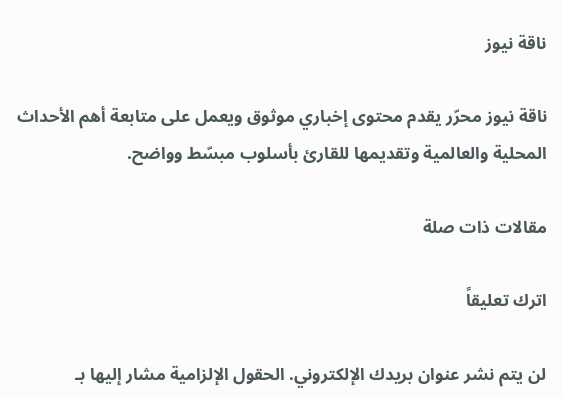ناقة نيوز

ناقة نيوز محرّر يقدم محتوى إخباري موثوق ويعمل على متابعة أهم الأحداث المحلية والعالمية وتقديمها للقارئ بأسلوب مبسّط وواضح.

مقالات ذات صلة

اترك تعليقاً

لن يتم نشر عنوان بريدك الإلكتروني. الحقول الإلزامية مشار إليها بـ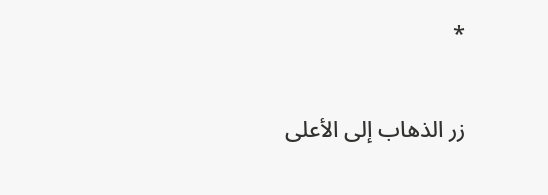*

زر الذهاب إلى الأعلى